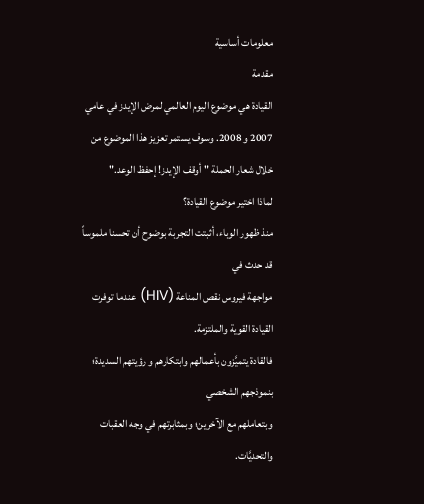معلومات أساسية
مقدمة
القيادة هي موضوع اليوم العالمي لمرض الإيدز في عامي 2007 و 2008. وسوف يستمر تعزيز هذا الموضوع من خلال شعار الحملة "أوقف الإيدز! إحفظ الوعد."
لماذا اختير موضوع القيادة؟
منذ ظهور الوباء، أثبتت التجربة بوضوح أن تحسنا ملموساً قد حدث في
مواجهة فيروس نقص المناعة (HIV) عندما توفرت القيادة القوية والملتزمة.
فالقادة يتميَّزون بأعمالهم وابتكارهم و رؤيتهم السديدة؛ بنموذجهم الشخصي
وبتعاملهم مع الآخرين؛ وبمثابرتهم في وجه العقبات والتحديَّات.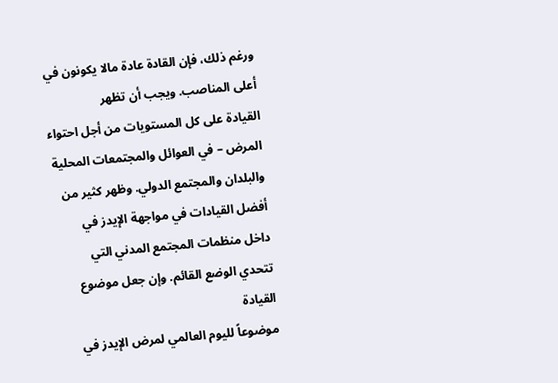ورغم ذلك، فإن القادة عادة مالا يكونون في أعلى المناصب. ويجب أن تظهر
القيادة على كل المستويات من أجل احتواء المرض – في العوائل والمجتمعات المحلية
والبلدان والمجتمع الدولي. وظهر كثير من أفضل القيادات في مواجهة الإيدز في
داخل منظمات المجتمع المدني التي تتحدي الوضع القائم. وإن جعل موضوع القيادة
موضوعاً لليوم العالمي لمرض الإيدز في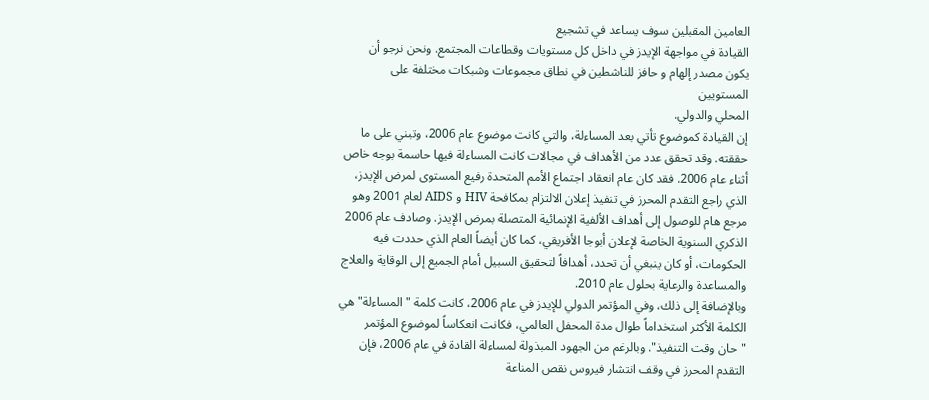العامين المقبلين سوف يساعد في تشجيع
القيادة في مواجهة الإيدز في داخل كل مستويات وقطاعات المجتمع. ونحن نرجو أن
يكون مصدر إلهام و حافز للناشطين في نطاق مجموعات وشبكات مختلفة على المستويين
المحلي والدولي.
إن القيادة كموضوع تأتي بعد المساءلة، والتي كانت موضوع عام 2006، وتبني على ما حققته. وقد تحقق عدد من الأهداف في مجالات كانت المساءلة فيها حاسمة بوجه خاص أثناء عام 2006. فقد كان عام انعقاد اجتماع الأمم المتحدة رفيع المستوى لمرض الإيدز، الذي راجع التقدم المحرز في تنفيذ إعلان الالتزام بمكافحة HIV و AIDS لعام 2001 وهو مرجع هام للوصول إلى أهداف الألفية الإنمائية المتصلة بمرض الإيدز. وصادف عام 2006 الذكري السنوية الخاصة لإعلان أبوجا الأفريقي، كما كان أيضاً العام الذي حددت فيه الحكومات، أو كان ينبغي أن تحدد، أهدافاً لتحقيق السبيل أمام الجميع إلى الوقاية والعلاج والمساعدة والرعاية بحلول عام 2010.
وبالإضافة إلى ذلك، وفي المؤتمر الدولي للإيدز في عام 2006، كانت كلمة "المساءلة" هي الكلمة الأكثر استخداماً طوال مدة المحفل العالمي، فكانت انعكاساً لموضوع المؤتمر "حان وقت التنفيذ". وبالرغم من الجهود المبذولة لمساءلة القادة في عام 2006، فإن التقدم المحرز في وقف انتشار فيروس نقص المناعة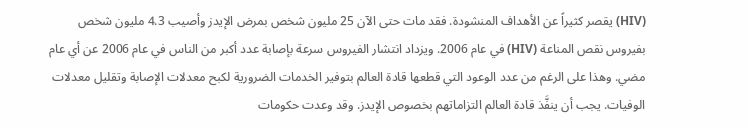(HIV) يقصر كثيراً عن الأهداف المنشودة. فقد مات حتى الآن 25 مليون شخص بمرض الإيدز وأصيب 4.3 مليون شخص بفيروس نقص المناعة (HIV) في عام 2006. ويزداد انتشار الفيروس سرعة بإصابة عدد أكبر من الناس في عام 2006 عن أي عام مضي. وهذا على الرغم من عدد الوعود التي قطعها قادة العالم بتوفير الخدمات الضرورية لكبح معدلات الإصابة وتقليل معدلات الوفيات. يجب أن ينفَّذ قادة العالم التزاماتهم بخصوص الإيدز. وقد وعدت حكومات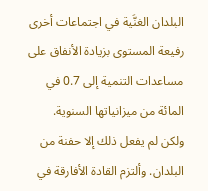البلدان الغنَّية في اجتماعات أخرى رفيعة المستوى بزيادة الأنفاق على مساعدات التنمية إلى 0.7 في المائة من ميزانياتها السنوية. ولكن لم يفعل ذلك إلا حفنة من البلدان. وألتزم القادة الأفارقة في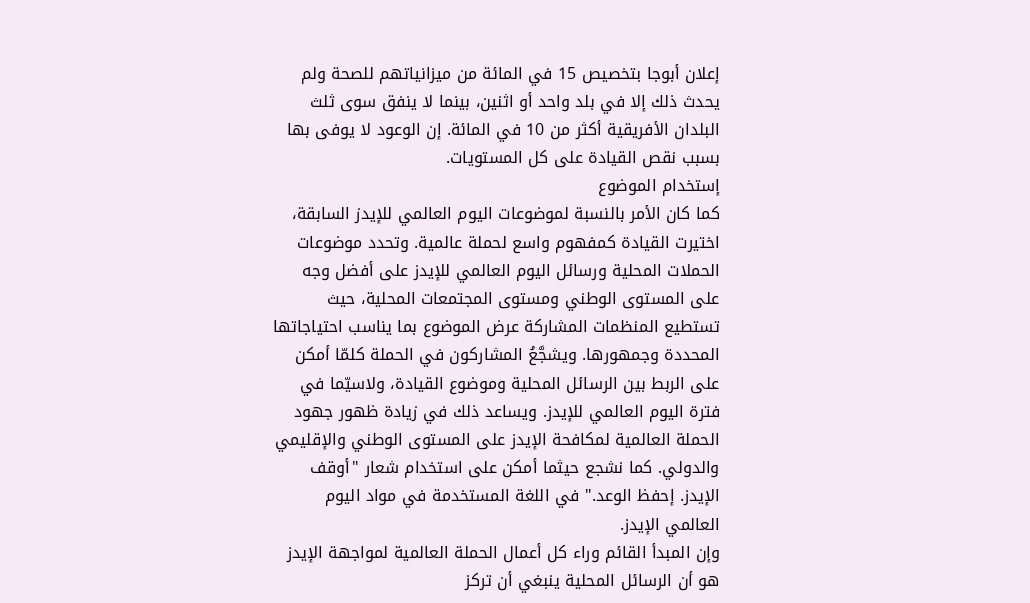إعلان أبوجا بتخصيص 15 في المائة من ميزانياتهم للصحة ولم يحدث ذلك إلا في بلد واحد أو اثنين، بينما لا ينفق سوى ثلث البلدان الأفريقية أكثر من 10 في المائة. إن الوعود لا يوفى بها بسبب نقص القيادة على كل المستويات.
إستخدام الموضوع
كما كان الأمر بالنسبة لموضوعات اليوم العالمي للإيدز السابقة، اختيرت القيادة كمفهوم واسع لحملة عالمية. وتحدد موضوعات الحملات المحلية ورسائل اليوم العالمي للإيدز على أفضل وجه على المستوى الوطني ومستوى المجتمعات المحلية، حيث تستطيع المنظمات المشاركة عرض الموضوع بما يناسب احتياجاتها المحددة وجمهورها. ويشجَّعُ المشاركون في الحملة كلمّا أمكن على الربط بين الرسائل المحلية وموضوع القيادة، ولاسيّما في فترة اليوم العالمي للإيدز. ويساعد ذلك في زيادة ظهور جهود الحملة العالمية لمكافحة الإيدز على المستوى الوطني والإقليمي والدولي. كما نشجع حيثما أمكن على استخدام شعار "أوقف الإيدز. إحفظ الوعد." في اللغة المستخدمة في مواد اليوم العالمي الإيدز.
وإن المبدأ القائم وراء كل أعمال الحملة العالمية لمواجهة الإيدز هو أن الرسائل المحلية ينبغي أن تركز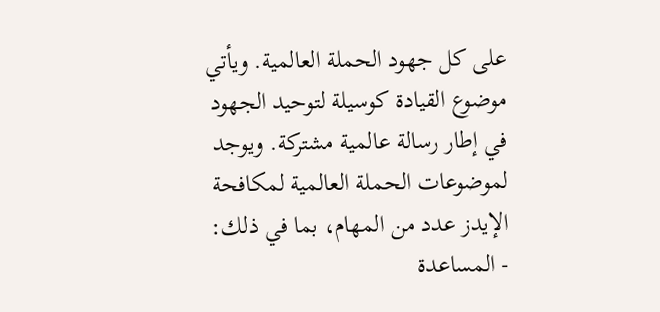على كل جهود الحملة العالمية. ويأتي موضوع القيادة كوسيلة لتوحيد الجهود في إطار رسالة عالمية مشتركة. ويوجد لموضوعات الحملة العالمية لمكافحة الإيدز عدد من المهام، بما في ذلك:
- المساعدة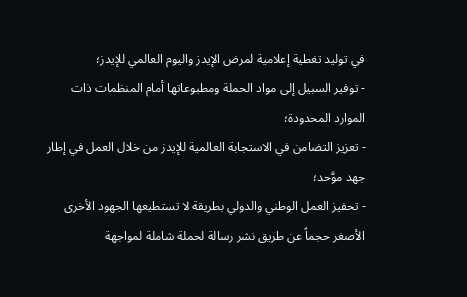في توليد تغطية إعلامية لمرض الإيدز واليوم العالمي للإيدز؛
- توفير السبيل إلى مواد الحملة ومطبوعاتها أمام المنظمات ذات الموارد المحدودة؛
- تعزيز التضامن في الاستجابة العالمية للإيدز من خلال العمل في إطار جهد موَّحد؛
- تحفيز العمل الوطني والدولي بطريقة لا تستطيعها الجهود الأخرى الأصغر حجماً عن طريق نشر رسالة لحملة شاملة لمواجهة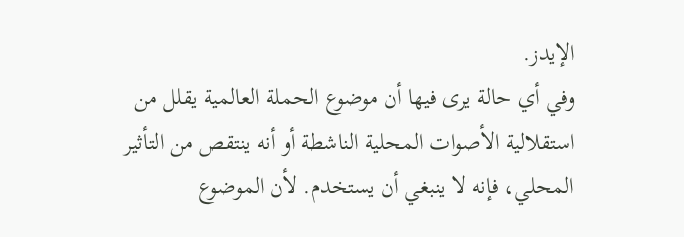الإيدز.
وفي أي حالة يرى فيها أن موضوع الحملة العالمية يقلل من استقلالية الأصوات المحلية الناشطة أو أنه ينتقص من التأثير المحلي، فإنه لا ينبغي أن يستخدم. لأن الموضوع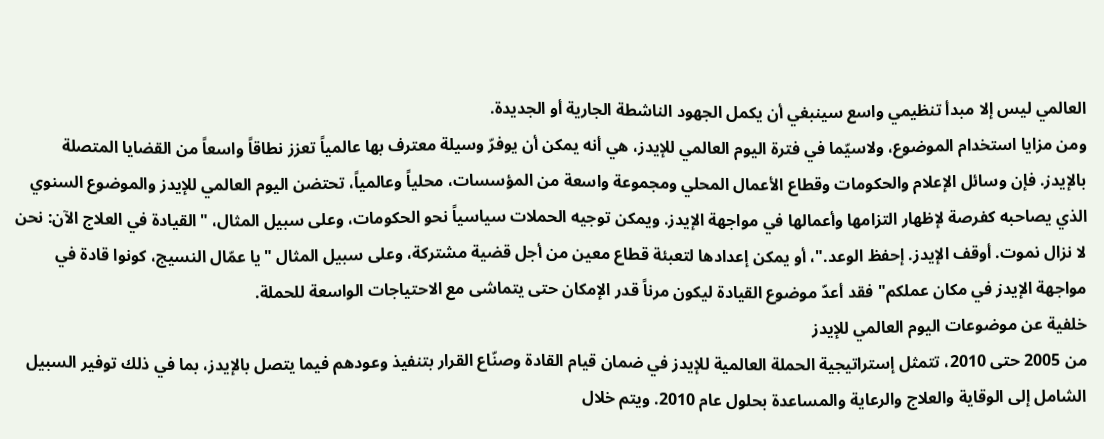العالمي ليس إلا مبدأ تنظيمي واسع سينبغي أن يكمل الجهود الناشطة الجارية أو الجديدة.
ومن مزايا استخدام الموضوع، ولاسيّما في فترة اليوم العالمي للإيدز، هي أنه يمكن أن يوفرّ وسيلة معترف بها عالمياً تعزز نطاقاً واسعاً من القضايا المتصلة بالإيدز. فإن وسائل الإعلام والحكومات وقطاع الأعمال المحلي ومجموعة واسعة من المؤسسات، محلياً وعالمياً، تحتضن اليوم العالمي للإيدز والموضوع السنوي الذي يصاحبه كفرصة لإظهار التزامها وأعمالها في مواجهة الإيدز. ويمكن توجيه الحملات سياسياً نحو الحكومات، وعلى سبيل المثال، "القيادة في العلاج الآن: نحن لا نزال نموت. أوقف الإيدز. إحفظ الوعد."، أو يمكن إعدادها لتعبئة قطاع معين من أجل قضية مشتركة، وعلى سبيل المثال "يا عمّال النسيج، كونوا قادة في مواجهة الإيدز في مكان عملكم" فقد أعدّ موضوع القيادة ليكون مرناً قدر الإمكان حتى يتماشى مع الاحتياجات الواسعة للحملة.
خلفية عن موضوعات اليوم العالمي للإيدز
من 2005 حتى 2010، تتمثل إستراتيجية الحملة العالمية للإيدز في ضمان قيام القادة وصنّاع القرار بتنفيذ وعودهم فيما يتصل بالإيدز، بما في ذلك توفير السبيل الشامل إلى الوقاية والعلاج والرعاية والمساعدة بحلول عام 2010. ويتم خلال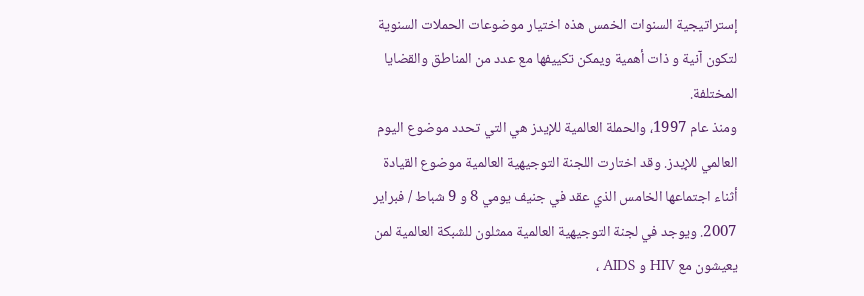إستراتيجية السنوات الخمس هذه اختيار موضوعات الحملات السنوية لتكون آنية و ذات أهمية ويمكن تكييفها مع عدد من المناطق والقضايا المختلفة.
ومنذ عام 1997، والحملة العالمية للإيدز هي التي تحدد موضوع اليوم العالمي للإيدز. وقد اختارت اللجنة التوجيهية العالمية موضوع القيادة أثناء اجتماعها الخامس الذي عقد في جنيف يومي 8 و 9 شباط / فبراير 2007. ويوجد في لجنة التوجيهية العالمية ممثلون للشبكة العالمية لمن يعيشون مع HIV و AIDS ،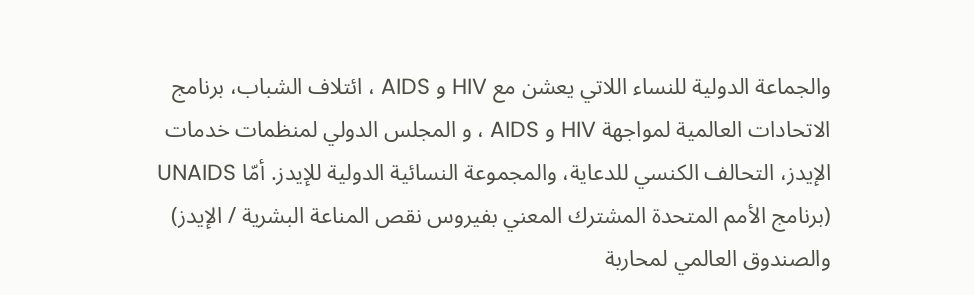والجماعة الدولية للنساء اللاتي يعشن مع HIV و AIDS ، ائتلاف الشباب، برنامج الاتحادات العالمية لمواجهة HIV و AIDS ، و المجلس الدولي لمنظمات خدمات الإيدز، التحالف الكنسي للدعاية، والمجموعة النسائية الدولية للإيدز. أمّا UNAIDS (برنامج الأمم المتحدة المشترك المعني بفيروس نقص المناعة البشرية / الإيدز) والصندوق العالمي لمحاربة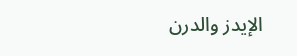الإيدز والدرن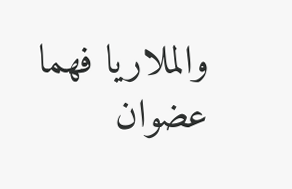والملاريا فهما عضوان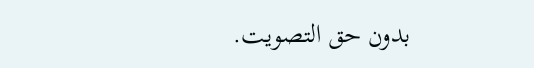بدون حق التصويت.